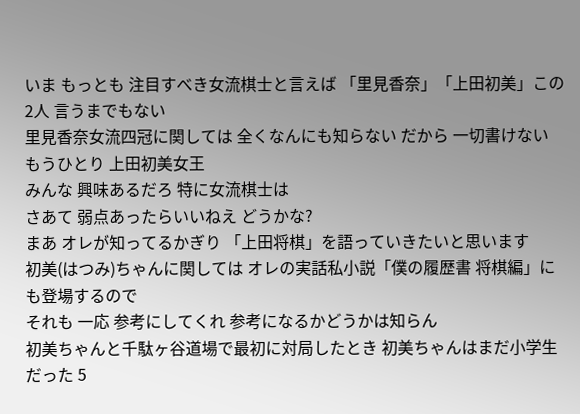いま もっとも 注目すべき女流棋士と言えば 「里見香奈」「上田初美」この2人 言うまでもない
里見香奈女流四冠に関しては 全くなんにも知らない だから 一切書けない
もうひとり 上田初美女王
みんな 興味あるだろ 特に女流棋士は
さあて 弱点あったらいいねえ どうかな?
まあ オレが知ってるかぎり 「上田将棋」を語っていきたいと思います
初美(はつみ)ちゃんに関しては オレの実話私小説「僕の履歴書 将棋編」にも登場するので
それも 一応 参考にしてくれ 参考になるかどうかは知らん
初美ちゃんと千駄ヶ谷道場で最初に対局したとき 初美ちゃんはまだ小学生だった 5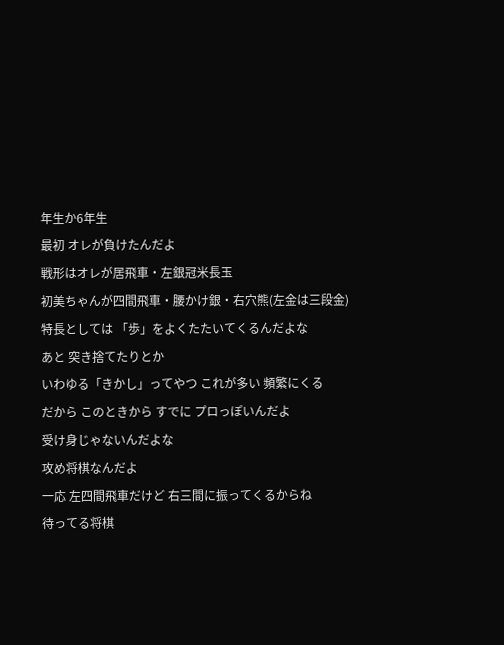年生か6年生
最初 オレが負けたんだよ
戦形はオレが居飛車・左銀冠米長玉
初美ちゃんが四間飛車・腰かけ銀・右穴熊(左金は三段金)
特長としては 「歩」をよくたたいてくるんだよな
あと 突き捨てたりとか
いわゆる「きかし」ってやつ これが多い 頻繁にくる
だから このときから すでに プロっぽいんだよ
受け身じゃないんだよな
攻め将棋なんだよ
一応 左四間飛車だけど 右三間に振ってくるからね
待ってる将棋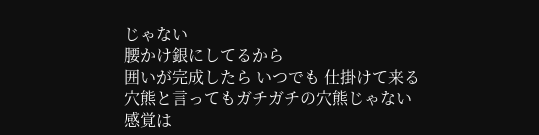じゃない
腰かけ銀にしてるから
囲いが完成したら いつでも 仕掛けて来る
穴熊と言ってもガチガチの穴熊じゃない
感覚は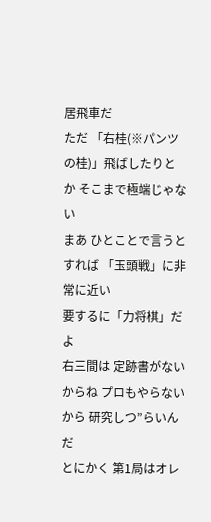居飛車だ
ただ 「右桂(※パンツの桂)」飛ばしたりとか そこまで極端じゃない
まあ ひとことで言うとすれば 「玉頭戦」に非常に近い
要するに「力将棋」だよ
右三間は 定跡書がないからね プロもやらないから 研究しつ”らいんだ
とにかく 第1局はオレ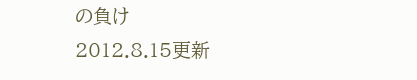の負け
2012.8.15更新